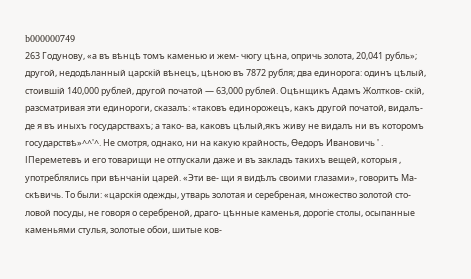b000000749
263 Годунову, «а въ вѣнцѣ томъ каменью и жем- чюгу цѣна, опричь золота, 20,041 рубль»; другой, недодѣланный царскій вѣнецъ, цѣною въ 7872 рубля; два единорога: одинъ цѣлый, стоившій 140,000 рублей, другой початой — 63,000 рублей. Оцѣнщикъ Адамъ Жолтков- скій, разсматривая эти единороги, сказалъ: «таковъ единорожецъ, какъ другой початой, видалъ-де я въ иныхъ государствахъ; а тако- ва, каковъ цѣлый,якъ живу не видалъ ни въ которомъ государствѣ»^^'^. Не смотря, однако, ни на какую крайность, Ѳедоръ Ивановичь ' . ІПереметевъ и его товарищи не отпускали даже и въ закладъ такихъ вещей, которыя , употреблялись при вѣнчаніи царей. «Эти ве- щи я видѣлъ своими глазами», говоритъ Ма- скѣвичь. То были: «царскія одежды, утварь золотая и серебреная, множество золотой сто- ловой посуды, не говоря о серебреной, драго- цѣнные каменья, дорогіе столы, осыпанные каменьями стулья, золотые обои, шитые ков-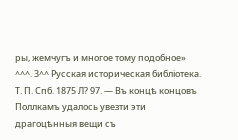ры, жемчугъ и многое тому подобное» ^^^. 3^^ Русская историческая библіотека. Т. П. Спб. 1875 Л? 97. — Въ концѣ концовъ Поллкамъ удалось увезти эти драгоцѣнныя вещи съ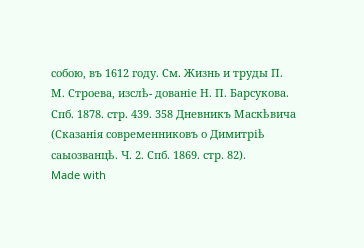собою, въ 1612 году. См. Жизнь и труды П. М. Строева, изслѣ- дованіе Н. П. Барсукова. Спб. 1878. стр. 439. 358 Дневникъ Маскѣвича (Сказанія современниковъ о Димитріѣ саыозванцѣ. Ч. 2. Спб. 1869. стр. 82).
Made with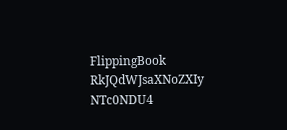FlippingBook
RkJQdWJsaXNoZXIy NTc0NDU4